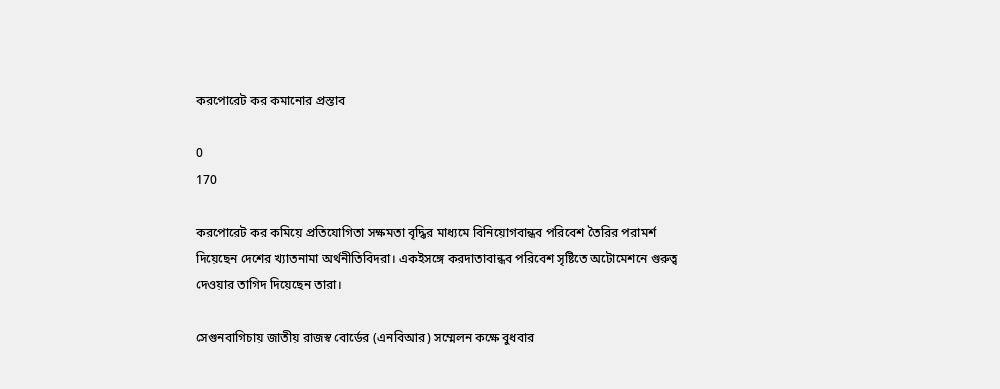করপোরেট কর কমানোর প্রস্তাব

0
170

করপোরেট কর কমিয়ে প্রতিযোগিতা সক্ষমতা বৃদ্ধির মাধ্যমে বিনিয়োগবান্ধব পরিবেশ তৈরির পরামর্শ দিয়েছেন দেশের খ্যাতনামা অর্থনীতিবিদরা। একইসঙ্গে করদাতাবান্ধব পরিবেশ সৃষ্টিতে অটোমেশনে গুরুত্ব দেওয়ার তাগিদ দিয়েছেন তারা।

সেগুনবাগিচায় জাতীয় রাজস্ব বোর্ডের (এনবিআর) সম্মেলন কক্ষে বুধবার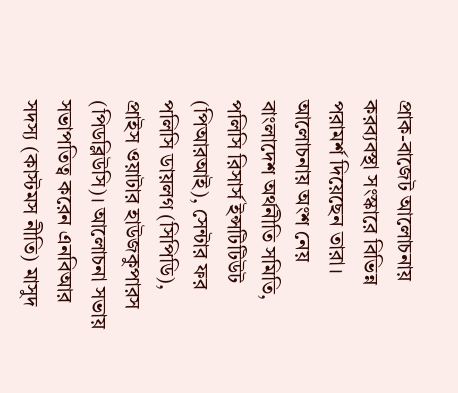প্রাক-বাজেট আলোচনায় করব্যবস্থা সংস্কারে বিভিন্ন পরামর্শ দিয়েছেন তারা। আলোচনায় অংশ নেয় বাংলাদেশ অর্থনীতি সমিতি, পলিসি রিসার্স ইন্সটিটিউট (পিআরআই), সেন্টার ফর পলিসি ডায়লগ (সিপিডি), প্রাইস ওয়াটার হাউজকুপারস (পিডব্লিউসি)। আলোচনা সভায় সভাপতিত্ব করেন এনবিআর সদস্য (কাস্টমস নীতি) মাসুদ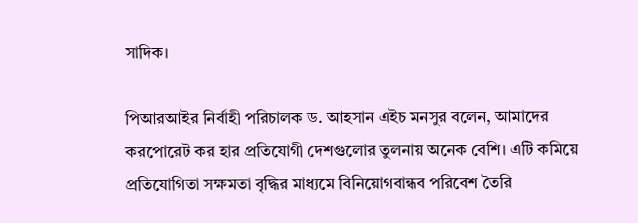সাদিক।

পিআরআইর নির্বাহী পরিচালক ড. আহসান এইচ মনসুর বলেন, আমাদের করপোরেট কর হার প্রতিযোগী দেশগুলোর তুলনায় অনেক বেশি। এটি কমিয়ে প্রতিযোগিতা সক্ষমতা বৃদ্ধির মাধ্যমে বিনিয়োগবান্ধব পরিবেশ তৈরি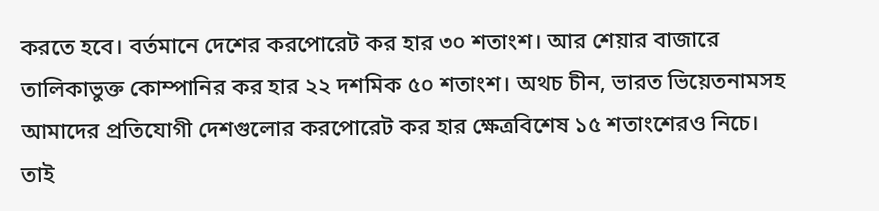করতে হবে। বর্তমানে দেশের করপোরেট কর হার ৩০ শতাংশ। আর শেয়ার বাজারে তালিকাভুক্ত কোম্পানির কর হার ২২ দশমিক ৫০ শতাংশ। অথচ চীন, ভারত ভিয়েতনামসহ আমাদের প্রতিযোগী দেশগুলোর করপোরেট কর হার ক্ষেত্রবিশেষ ১৫ শতাংশেরও নিচে। তাই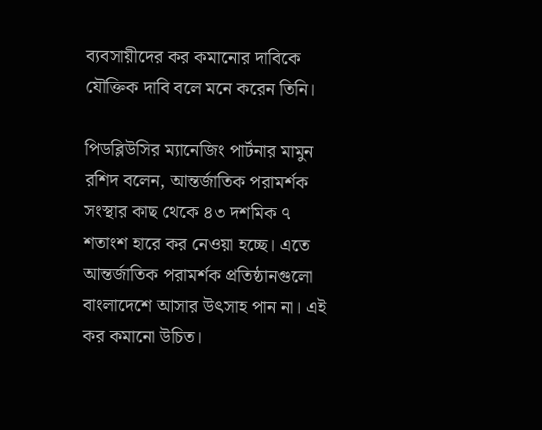ব্যবসায়ীদের কর কমানোর দাবিকে যৌক্তিক দাবি বলে মনে করেন তিনি।

পিডব্লিউসির ম্যানেজিং পার্টনার মামুন রশিদ বলেন, আন্তর্জাতিক পরামর্শক সংস্থার কাছ থেকে ৪৩ দশমিক ৭ শতাংশ হারে কর নেওয়া হচ্ছে। এতে আন্তর্জাতিক পরামর্শক প্রতিষ্ঠানগুলো বাংলাদেশে আসার উৎসাহ পান না। এই কর কমানো উচিত।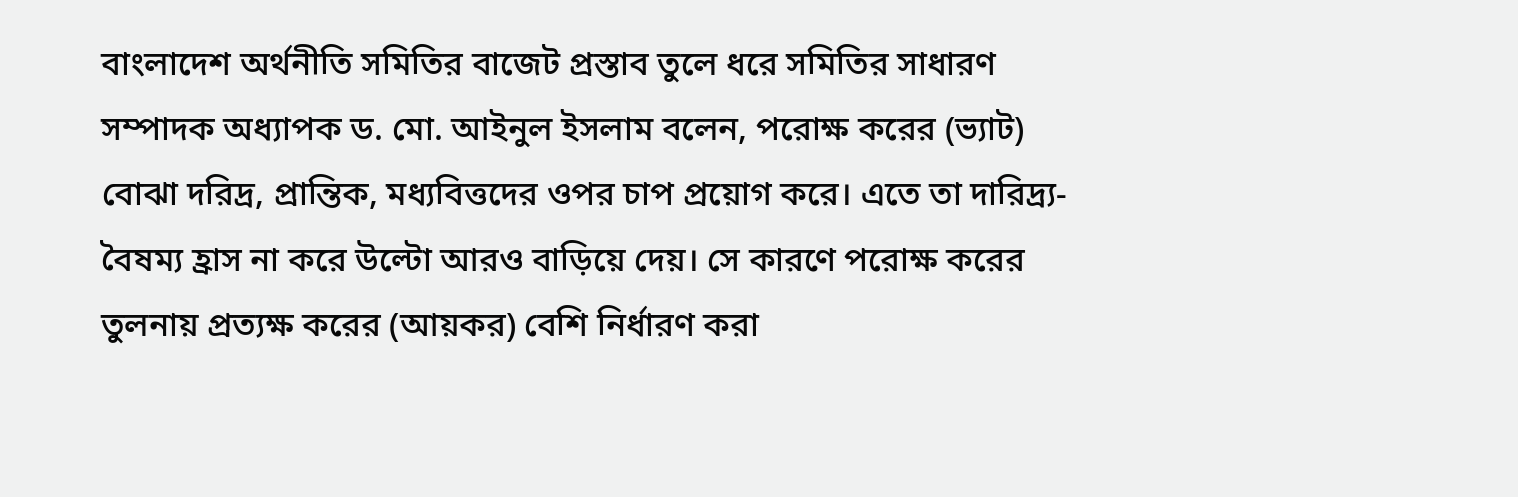বাংলাদেশ অর্থনীতি সমিতির বাজেট প্রস্তাব তুলে ধরে সমিতির সাধারণ সম্পাদক অধ্যাপক ড. মো. আইনুল ইসলাম বলেন, পরোক্ষ করের (ভ্যাট) বোঝা দরিদ্র, প্রান্তিক, মধ্যবিত্তদের ওপর চাপ প্রয়োগ করে। এতে তা দারিদ্র্য-বৈষম্য হ্রাস না করে উল্টো আরও বাড়িয়ে দেয়। সে কারণে পরোক্ষ করের তুলনায় প্রত্যক্ষ করের (আয়কর) বেশি নির্ধারণ করা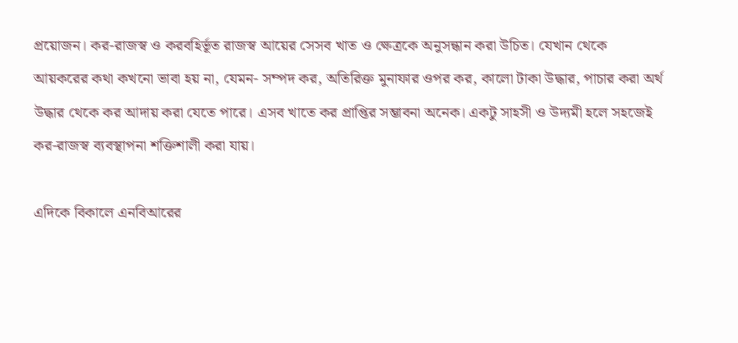প্রয়োজন। কর-রাজস্ব ও করবহির্ভূত রাজস্ব আয়ের সেসব খাত ও ক্ষেত্রকে অনুসন্ধান করা উচিত। যেখান থেকে আয়করের কথা কখনো ভাবা হয় না, যেমন- সম্পদ কর, অতিরিক্ত মুনাফার ওপর কর, কালো টাকা উদ্ধার, পাচার করা অর্থ উদ্ধার থেকে কর আদায় করা যেতে পারে। এসব খাতে কর প্রাপ্তির সম্ভাবনা অনেক। একটু সাহসী ও উদ্যমী হলে সহজেই কর-রাজস্ব ব্যবস্থাপনা শক্তিশালী করা যায়।

এদিকে বিকালে এনবিআরের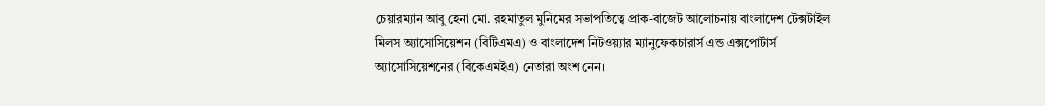চেয়ারম্যান আবু হেনা মো. রহমাতুল মুনিমের সভাপতিত্বে প্রাক-বাজেট আলোচনায় বাংলাদেশ টেক্সটাইল মিলস অ্যাসোসিয়েশন (বিটিএমএ) ও বাংলাদেশ নিটওয়্যার ম্যানুফেকচারার্স এন্ড এক্সপোর্টার্স অ্যাসোসিয়েশনের (বিকেএমইএ) নেতারা অংশ নেন।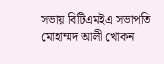সভায় বিটিএমইএ সভাপতি মোহাম্মদ আলী খোকন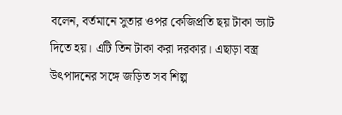বলেন, বর্তমানে সুতার ওপর কেজিপ্রতি ছয় টাকা ভ্যাট দিতে হয়। এটি তিন টাকা করা দরকার। এছাড়া বস্ত্র উৎপাদনের সঙ্গে জড়িত সব শিল্প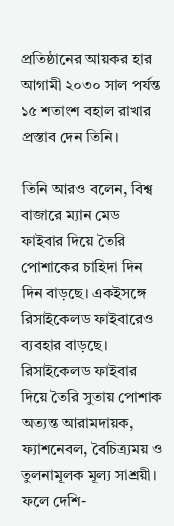প্রতিষ্ঠানের আয়কর হার আগামী ২০৩০ সাল পর্যন্ত ১৫ শতাংশ বহাল রাখার প্রস্তাব দেন তিনি।

তিনি আরও বলেন, বিশ্ব বাজারে ম্যান মেড ফাইবার দিয়ে তৈরি পোশাকের চাহিদা দিন দিন বাড়ছে। একইসঙ্গে রিসাইকেলড ফাইবারেও ব্যবহার বাড়ছে। রিসাইকেলড ফাইবার দিয়ে তৈরি সুতায় পোশাক অত্যন্ত আরামদায়ক, ফ্যাশনেবল, বৈচিত্র্যময় ও তুলনামূলক মূল্য সাশ্রয়ী। ফলে দেশি-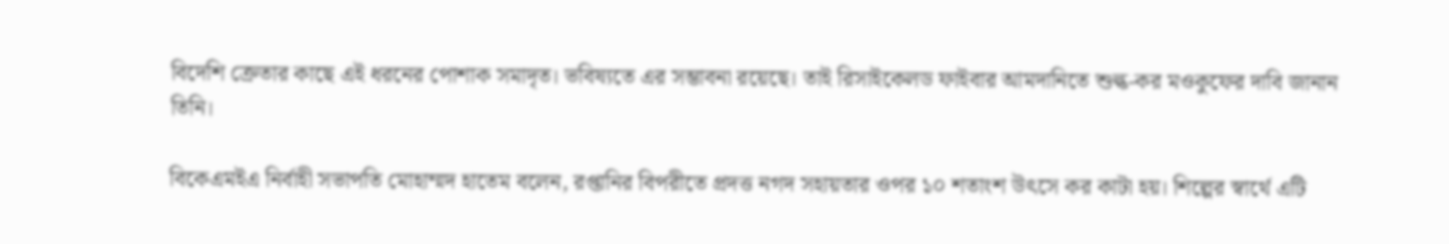বিদেশি ক্রেতার কাছে এই ধরনের পোশাক সমাদৃত। ভবিষ্যতে এর সম্ভাবনা রয়েছে। তাই রিসাইকেলড ফাইবার আমদানিতে শুল্ক-কর মওকুফের দাবি জানান তিনি।

বিকেএমইএ নির্বাহী সভাপতি মোহাম্মদ হাতেম বলেন, রপ্তানির বিপরীতে প্রদত্ত নগদ সহায়তার ওপর ১০ শতাংশ উৎসে কর কাটা হয়। শিল্পের স্বার্থে এটি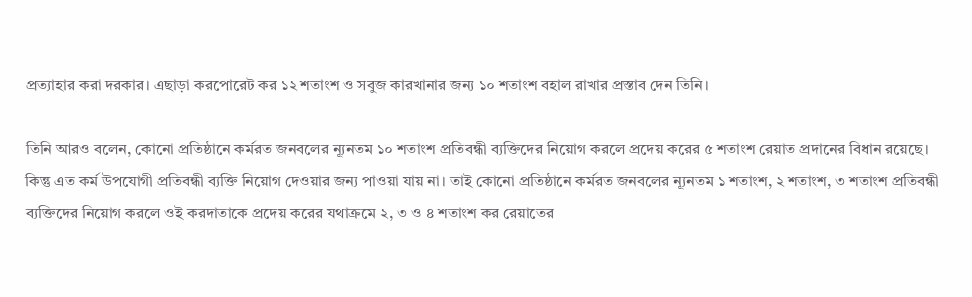প্রত্যাহার করা দরকার। এছাড়া করপোরেট কর ১২ শতাংশ ও সবুজ কারখানার জন্য ১০ শতাংশ বহাল রাখার প্রস্তাব দেন তিনি।

তিনি আরও বলেন, কোনো প্রতিষ্ঠানে কর্মরত জনবলের ন্যূনতম ১০ শতাংশ প্রতিবন্ধী ব্যক্তিদের নিয়োগ করলে প্রদেয় করের ৫ শতাংশ রেয়াত প্রদানের বিধান রয়েছে। কিন্তু এত কর্ম উপযোগী প্রতিবন্ধী ব্যক্তি নিয়োগ দেওয়ার জন্য পাওয়া যায় না। তাই কোনো প্রতিষ্ঠানে কর্মরত জনবলের ন্যূনতম ১ শতাংশ, ২ শতাংশ, ৩ শতাংশ প্রতিবন্ধী ব্যক্তিদের নিয়োগ করলে ওই করদাতাকে প্রদেয় করের যথাক্রমে ২, ৩ ও ৪ শতাংশ কর রেয়াতের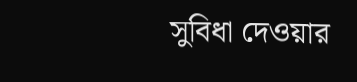সুবিধা দেওয়ার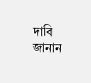দাবি জানান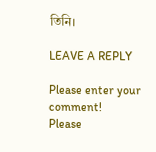তিনি।

LEAVE A REPLY

Please enter your comment!
Please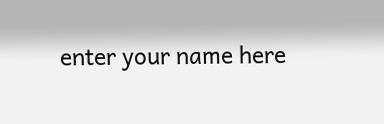enter your name here